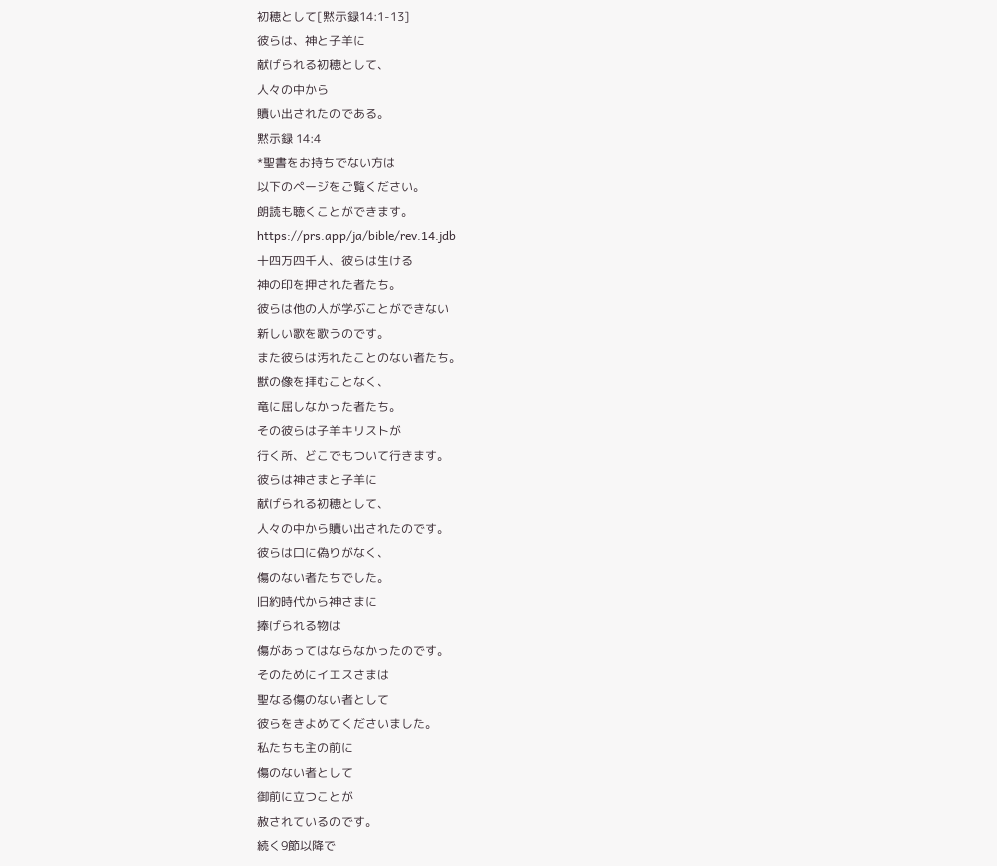初穂として[黙示録14:1-13]
彼らは、神と子羊に
献げられる初穂として、
人々の中から
贖い出されたのである。
黙示録 14:4
*聖書をお持ちでない方は
以下のページをご覧ください。
朗読も聴くことができます。
https://prs.app/ja/bible/rev.14.jdb
十四万四千人、彼らは生ける
神の印を押された者たち。
彼らは他の人が学ぶことができない
新しい歌を歌うのです。
また彼らは汚れたことのない者たち。
獣の像を拝むことなく、
竜に屈しなかった者たち。
その彼らは子羊キリストが
行く所、どこでもついて行きます。
彼らは神さまと子羊に
献げられる初穂として、
人々の中から贖い出されたのです。
彼らは口に偽りがなく、
傷のない者たちでした。
旧約時代から神さまに
捧げられる物は
傷があってはならなかったのです。
そのためにイエスさまは
聖なる傷のない者として
彼らをきよめてくださいました。
私たちも主の前に
傷のない者として
御前に立つことが
赦されているのです。
続く9節以降で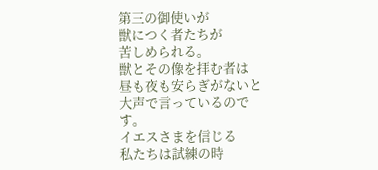第三の御使いが
獣につく者たちが
苦しめられる。
獣とその像を拝む者は
昼も夜も安らぎがないと
大声で言っているのです。
イエスさまを信じる
私たちは試練の時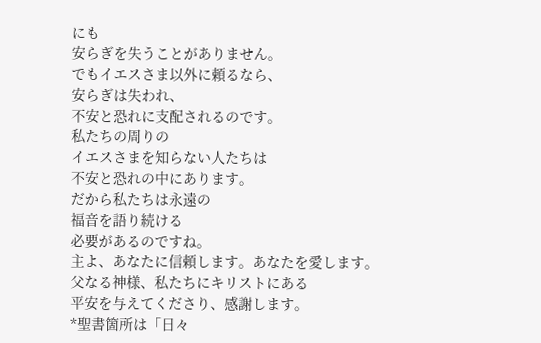にも
安らぎを失うことがありません。
でもイエスさま以外に頼るなら、
安らぎは失われ、
不安と恐れに支配されるのです。
私たちの周りの
イエスさまを知らない人たちは
不安と恐れの中にあります。
だから私たちは永遠の
福音を語り続ける
必要があるのですね。
主よ、あなたに信頼します。あなたを愛します。
父なる神様、私たちにキリストにある
平安を与えてくださり、感謝します。
*聖書箇所は「日々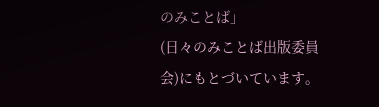のみことば」
(日々のみことば出版委員会)にもとづいています。